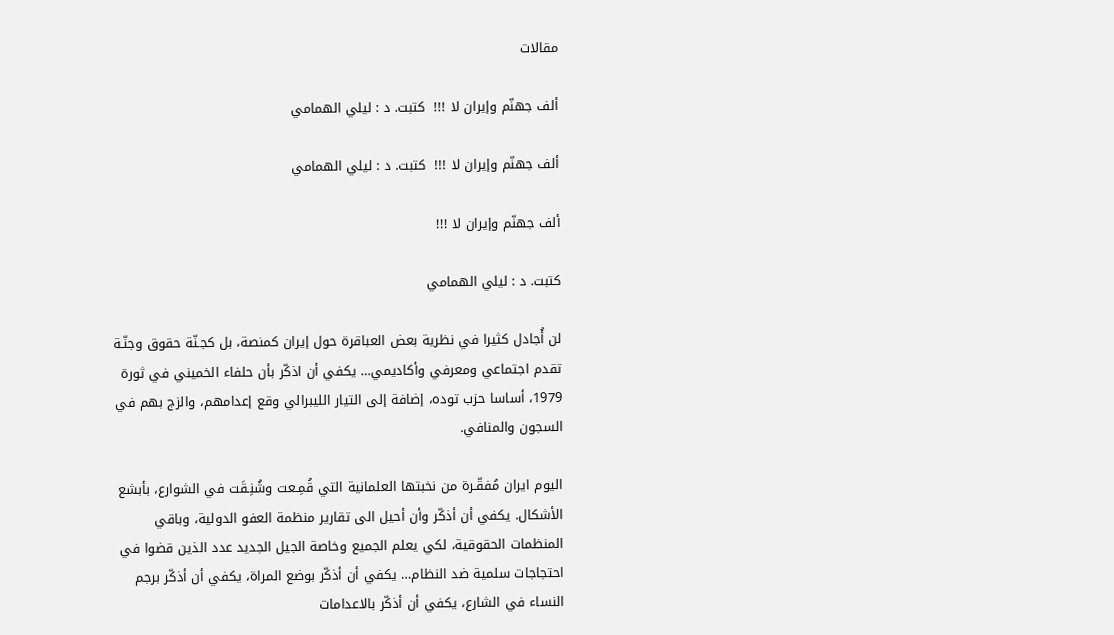مقالات

ألف جهنّم وإيران لا !!!  كتبت. د : ليلي الهمامي

ألف جهنّم وإيران لا !!!  كتبت. د : ليلي الهمامي

ألف جهنّم وإيران لا !!!

كتبت. د : ليلي الهمامي

لن أُجادل كثيرا في نظرية بعض العباقرة حول إيران كمنصة، بل كجـنّة حقوق وجنّـة تقدم اجتماعي ومعرفي وأكاديمي… يكفي أن اذكّر بأن حلفاء الخميني في ثورة 1979، أساسا حزب توده، إضافة إلى التيار الليبرالي وقع إعدامهم، والزج بهم في السجون والمنافي.

اليوم ايران مُفقّـرة من نخبتها العلمانية التي قُمِـعت وشُنِـقَت في الشوارع، بأبشع الأشكال. يكفي أن أذكّر وأن أحيل الى تقارير منظمة العفو الدولية، وباقي المنظمات الحقوقية، لكي يعلم الجميع وخاصة الجيل الجديد عدد الذين قضوا في احتجاجات سلمية ضد النظام… يكفي أن أذكّر بوضع المراة، يكفي أن أذكّر برجم النساء في الشارع، يكفي أن أذكّر بالاعدامات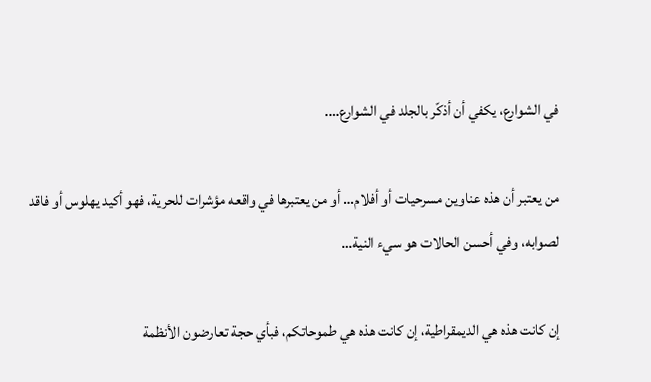في الشوارع، يكفي أن أذكّر بالجلد في الشوارع….

من يعتبر أن هذه عناوين مسرحيات أو أفلام… أو من يعتبرها في واقعه مؤشرات للحرية، فهو أكيد يهلوس أو فاقد لصوابه، وفي أحسن الحالات هو سيء النية…

إن كانت هذه هي الديمقراطية، إن كانت هذه هي طموحاتكم، فبأي حجة تعارضون الأنظمة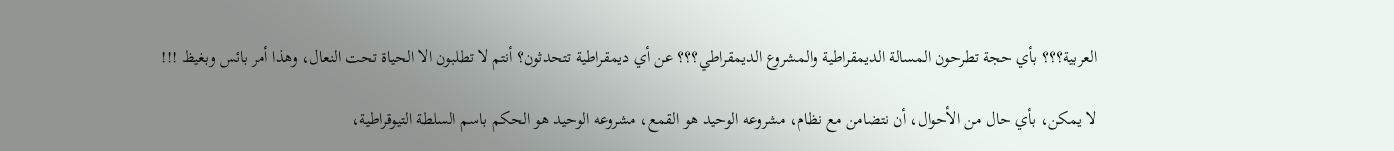العربية؟؟؟ بأي حجة تطرحون المسالة الديمقراطية والمشروع الديمقراطي؟؟؟ عن أي ديمقراطية تتحدثون؟ أنتم لا تطلبون الا الحياة تحت النعال، وهذا أمر بائس وبغيظ !!!

لا يمكن، بأي حال من الأحوال، أن نتضامن مع نظام، مشروعه الوحيد هو القمع، مشروعه الوحيد هو الحكم باسم السلطة التيوقراطية،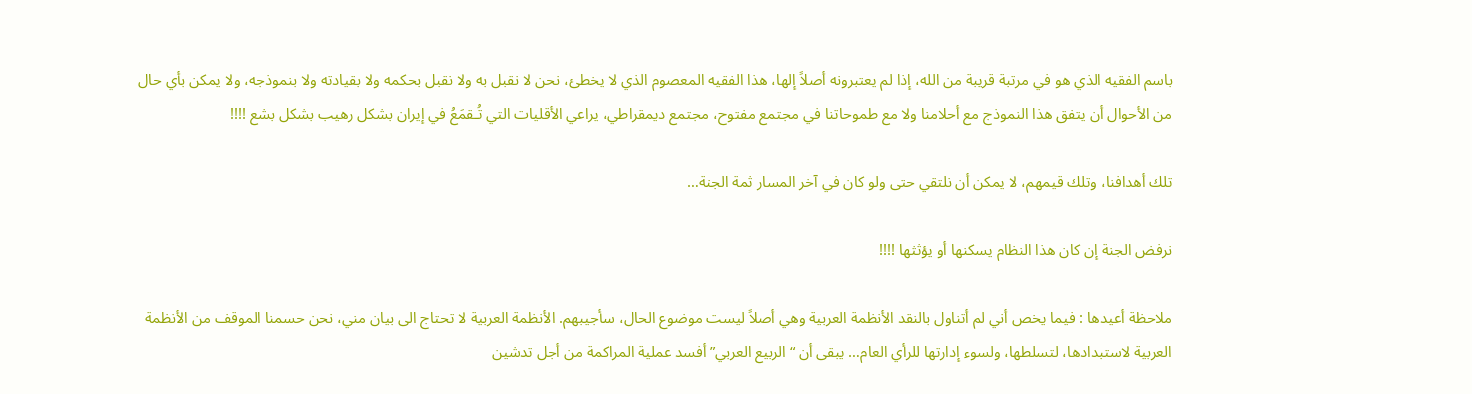باسم الفقيه الذي هو في مرتبة قريبة من الله، إذا لم يعتبرونه أصلاً إلها، هذا الفقيه المعصوم الذي لا يخطئ، نحن لا نقبل به ولا نقبل بحكمه ولا بقيادته ولا بنموذجه، ولا يمكن بأي حال من الأحوال أن يتفق هذا النموذج مع أحلامنا ولا مع طموحاتنا في مجتمع مفتوح، مجتمع ديمقراطي، يراعي الأقليات التي تُـقمَعُ في إيران بشكل رهيب بشكل بشع !!!!

تلك أهدافنا، وتلك قيمهم، لا يمكن أن نلتقي حتى ولو كان في آخر المسار ثمة الجنة…

نرفض الجنة إن كان هذا النظام يسكنها أو يؤثثها !!!!

ملاحظة أعيدها : فيما يخص أني لم أتناول بالنقد الأنظمة العربية وهي أصلاً ليست موضوع الحال، سأجيبهم. الأنظمة العربية لا تحتاج الى بيان مني، نحن حسمنا الموقف من الأنظمة العربية لاستبدادها، لتسلطها، ولسوء إدارتها للرأي العام… يبقى أن “الربيع العربي” أفسد عملية المراكمة من أجل تدشين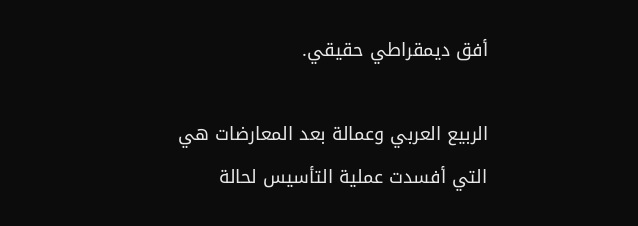أفق ديمقراطي حقيقي.

الربيع العربي وعمالة بعد المعارضات هي التي أفسدت عملية التأسيس لحالة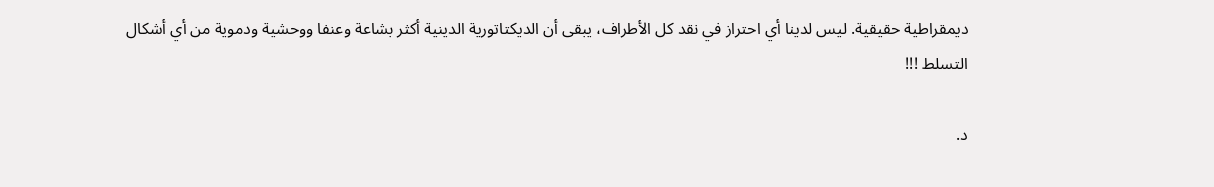ديمقراطية حقيقية. ليس لدينا أي احتراز في نقد كل الأطراف، يبقى أن الديكتاتورية الدينية أكثر بشاعة وعنفا ووحشية ودموية من أي أشكال التسلط !!!

د.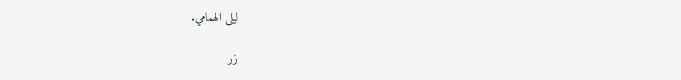ليلى الهمامي.

زر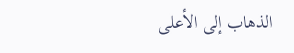الذهاب إلى الأعلى